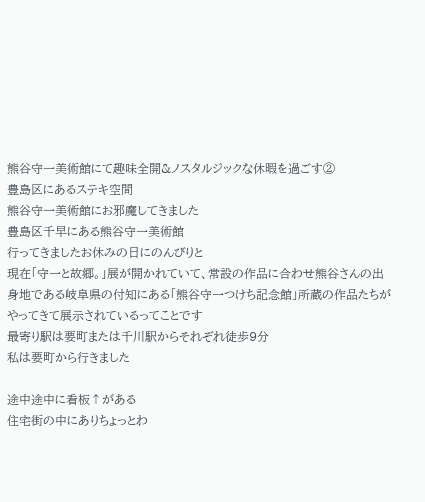熊谷守一美術館にて趣味全開&ノスタルジックな休暇を過ごす②
豊島区にあるステキ空間
熊谷守一美術館にお邪魔してきました
豊島区千早にある熊谷守一美術館
行ってきましたお休みの日にのんびりと
現在「守一と故郷。」展が開かれていて、常設の作品に合わせ熊谷さんの出身地である岐阜県の付知にある「熊谷守一つけち記念館」所蔵の作品たちがやってきて展示されているってことです
最寄り駅は要町または千川駅からそれぞれ徒歩9分
私は要町から行きました

途中途中に看板↑がある
住宅街の中にありちょっとわ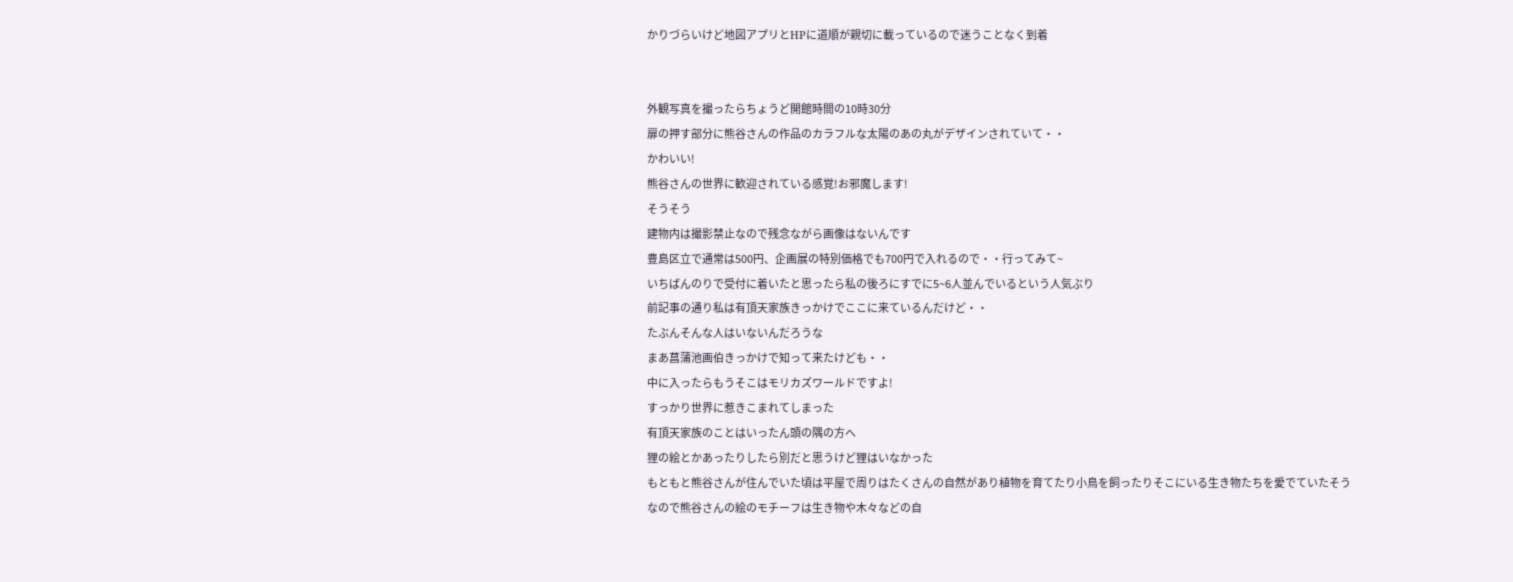かりづらいけど地図アプリとHPに道順が親切に載っているので迷うことなく到着


外観写真を撮ったらちょうど開館時間の10時30分
扉の押す部分に熊谷さんの作品のカラフルな太陽のあの丸がデザインされていて・・
かわいい!
熊谷さんの世界に歓迎されている感覚!お邪魔します!
そうそう
建物内は撮影禁止なので残念ながら画像はないんです
豊島区立で通常は500円、企画展の特別価格でも700円で入れるので・・行ってみて~
いちばんのりで受付に着いたと思ったら私の後ろにすでに5~6人並んでいるという人気ぶり
前記事の通り私は有頂天家族きっかけでここに来ているんだけど・・
たぶんそんな人はいないんだろうな
まあ菖蒲池画伯きっかけで知って来たけども・・
中に入ったらもうそこはモリカズワールドですよ!
すっかり世界に惹きこまれてしまった
有頂天家族のことはいったん頭の隅の方へ
狸の絵とかあったりしたら別だと思うけど狸はいなかった
もともと熊谷さんが住んでいた頃は平屋で周りはたくさんの自然があり植物を育てたり小鳥を飼ったりそこにいる生き物たちを愛でていたそう
なので熊谷さんの絵のモチーフは生き物や木々などの自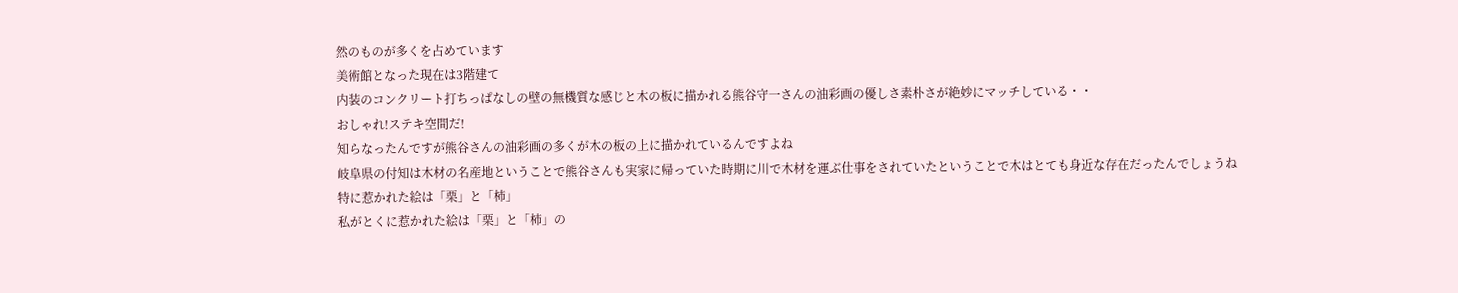然のものが多くを占めています
美術館となった現在は3階建て
内装のコンクリート打ちっぱなしの壁の無機質な感じと木の板に描かれる熊谷守一さんの油彩画の優しさ素朴さが絶妙にマッチしている・・
おしゃれ!ステキ空間だ!
知らなったんですが熊谷さんの油彩画の多くが木の板の上に描かれているんですよね
岐阜県の付知は木材の名産地ということで熊谷さんも実家に帰っていた時期に川で木材を運ぶ仕事をされていたということで木はとても身近な存在だったんでしょうね
特に惹かれた絵は「栗」と「柿」
私がとくに惹かれた絵は「栗」と「柿」の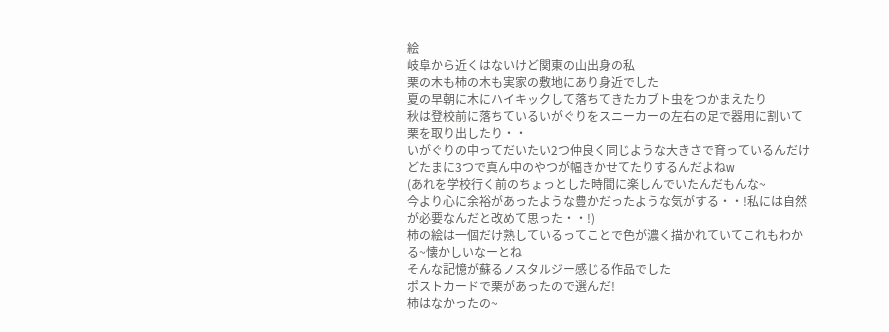絵
岐阜から近くはないけど関東の山出身の私
栗の木も柿の木も実家の敷地にあり身近でした
夏の早朝に木にハイキックして落ちてきたカブト虫をつかまえたり
秋は登校前に落ちているいがぐりをスニーカーの左右の足で器用に割いて栗を取り出したり・・
いがぐりの中ってだいたい2つ仲良く同じような大きさで育っているんだけどたまに3つで真ん中のやつが幅きかせてたりするんだよねw
(あれを学校行く前のちょっとした時間に楽しんでいたんだもんな~
今より心に余裕があったような豊かだったような気がする・・!私には自然が必要なんだと改めて思った・・!)
柿の絵は一個だけ熟しているってことで色が濃く描かれていてこれもわかる~懐かしいなーとね
そんな記憶が蘇るノスタルジー感じる作品でした
ポストカードで栗があったので選んだ!
柿はなかったの~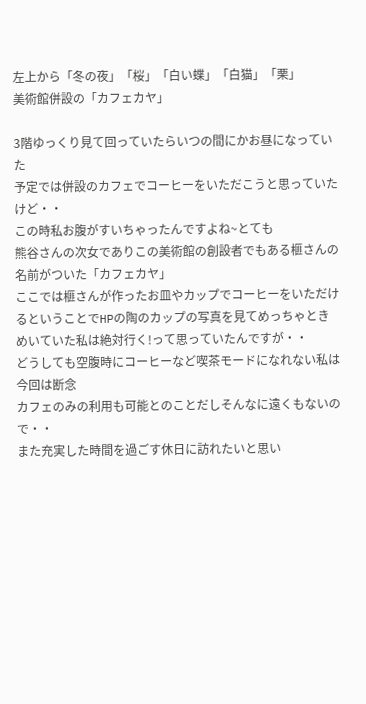左上から「冬の夜」「桜」「白い蝶」「白猫」「栗」
美術館併設の「カフェカヤ」

3階ゆっくり見て回っていたらいつの間にかお昼になっていた
予定では併設のカフェでコーヒーをいただこうと思っていたけど・・
この時私お腹がすいちゃったんですよね~とても
熊谷さんの次女でありこの美術館の創設者でもある榧さんの名前がついた「カフェカヤ」
ここでは榧さんが作ったお皿やカップでコーヒーをいただけるということでHPの陶のカップの写真を見てめっちゃときめいていた私は絶対行く!って思っていたんですが・・
どうしても空腹時にコーヒーなど喫茶モードになれない私は今回は断念
カフェのみの利用も可能とのことだしそんなに遠くもないので・・
また充実した時間を過ごす休日に訪れたいと思い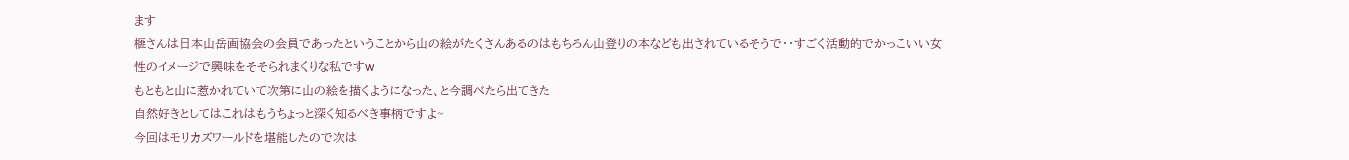ます
榧さんは日本山岳画協会の会員であったということから山の絵がたくさんあるのはもちろん山登りの本なども出されているそうで・・すごく活動的でかっこいい女性のイメージで興味をそそられまくりな私ですw
もともと山に惹かれていて次第に山の絵を描くようになった、と今調べたら出てきた
自然好きとしてはこれはもうちょっと深く知るべき事柄ですよ~
今回はモリカズワールドを堪能したので次は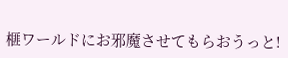榧ワールドにお邪魔させてもらおうっと!